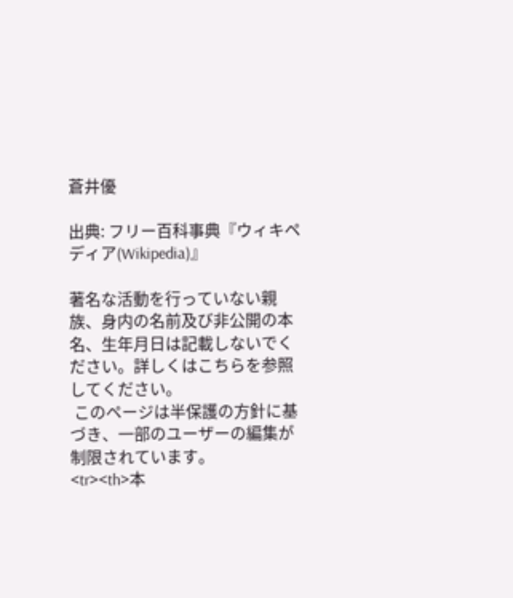蒼井優

出典: フリー百科事典『ウィキペディア(Wikipedia)』

著名な活動を行っていない親族、身内の名前及び非公開の本名、生年月日は記載しないでください。詳しくはこちらを参照してください。
 このページは半保護の方針に基づき、一部のユーザーの編集が制限されています。
<tr><th>本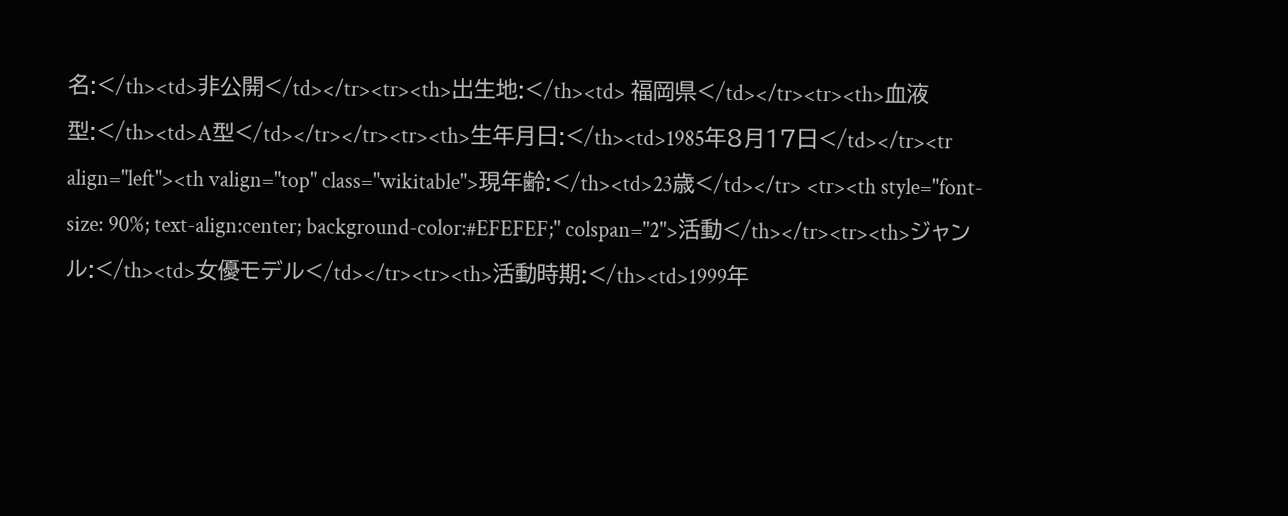名:</th><td>非公開</td></tr><tr><th>出生地:</th><td> 福岡県</td></tr><tr><th>血液型:</th><td>A型</td></tr></tr><tr><th>生年月日:</th><td>1985年8月17日</td></tr><tr align="left"><th valign="top" class="wikitable">現年齢:</th><td>23歳</td></tr> <tr><th style="font-size: 90%; text-align:center; background-color:#EFEFEF;" colspan="2">活動</th></tr><tr><th>ジャンル:</th><td>女優モデル</td></tr><tr><th>活動時期:</th><td>1999年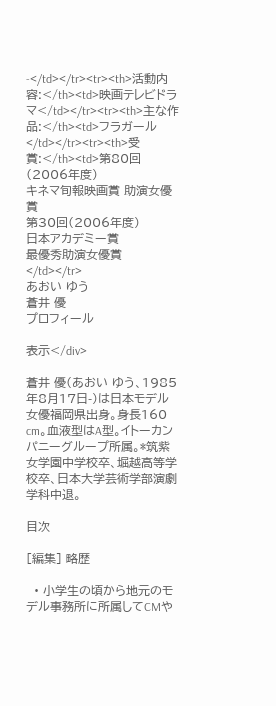-</td></tr><tr><th>活動内容:</th><td>映画テレビドラマ</td></tr><tr><th>主な作品:</th><td>フラガール</td></tr><tr><th>受賞:</th><td>第80回(2006年度)
キネマ旬報映画賞 助演女優賞
第30回(2006年度)
日本アカデミー賞
最優秀助演女優賞</td></tr>
あおい ゆう
蒼井 優
プロフィール

表示</div>

蒼井 優(あおい ゆう、1985年8月17日-)は日本モデル女優福岡県出身。身長160 cm。血液型はA型。イトーカンパニーグループ所属。*筑紫女学園中学校卒、堀越高等学校卒、日本大学芸術学部演劇学科中退。

目次

[編集] 略歴

  • 小学生の頃から地元のモデル事務所に所属してCMや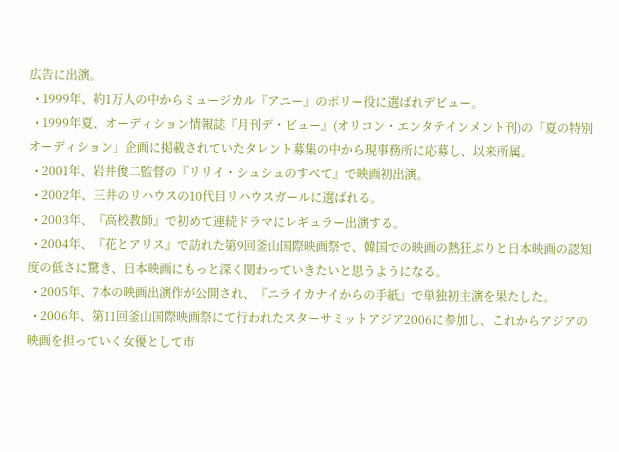広告に出演。
  • 1999年、約1万人の中からミュージカル『アニー』のポリー役に選ばれデビュー。
  • 1999年夏、オーディション情報誌『月刊デ・ビュー』(オリコン・エンタテインメント刊)の「夏の特別オーディション」企画に掲載されていたタレント募集の中から現事務所に応募し、以来所属。
  • 2001年、岩井俊二監督の『リリイ・シュシュのすべて』で映画初出演。
  • 2002年、三井のリハウスの10代目リハウスガールに選ばれる。
  • 2003年、『高校教師』で初めて連続ドラマにレギュラー出演する。
  • 2004年、『花とアリス』で訪れた第9回釜山国際映画祭で、韓国での映画の熱狂ぶりと日本映画の認知度の低さに驚き、日本映画にもっと深く関わっていきたいと思うようになる。
  • 2005年、7本の映画出演作が公開され、『ニライカナイからの手紙』で単独初主演を果たした。
  • 2006年、第11回釜山国際映画祭にて行われたスターサミットアジア2006に参加し、これからアジアの映画を担っていく女優として市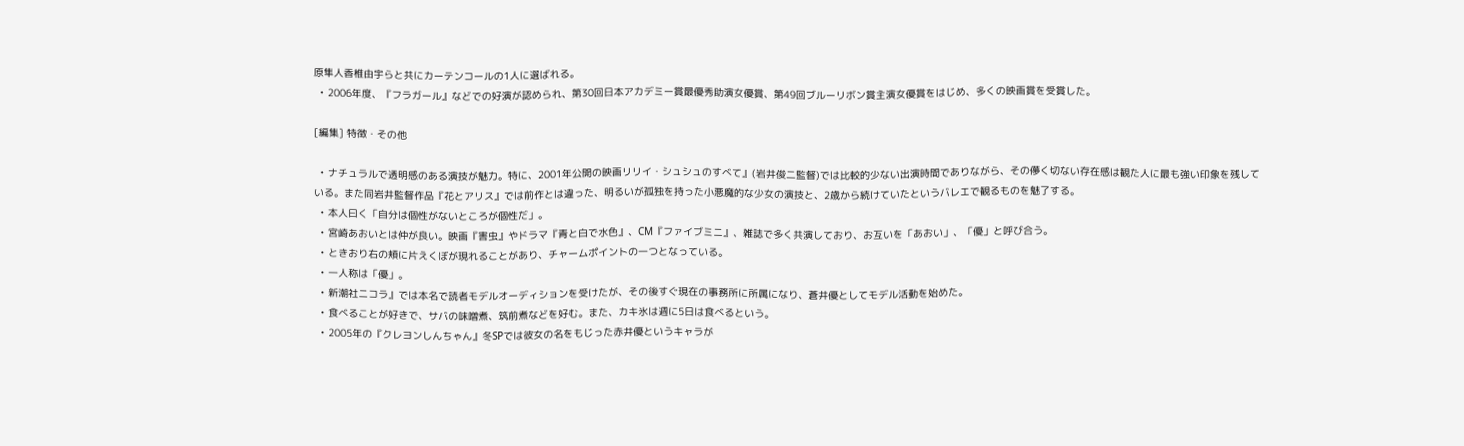原隼人香椎由宇らと共にカーテンコールの1人に選ばれる。
  • 2006年度、『フラガール』などでの好演が認められ、第30回日本アカデミー賞最優秀助演女優賞、第49回ブルーリボン賞主演女優賞をはじめ、多くの映画賞を受賞した。

[編集] 特徴・その他

  • ナチュラルで透明感のある演技が魅力。特に、2001年公開の映画リリイ・シュシュのすべて』(岩井俊二監督)では比較的少ない出演時間でありながら、その儚く切ない存在感は観た人に最も強い印象を残している。また同岩井監督作品『花とアリス』では前作とは違った、明るいが孤独を持った小悪魔的な少女の演技と、2歳から続けていたというバレエで観るものを魅了する。
  • 本人曰く「自分は個性がないところが個性だ」。
  • 宮崎あおいとは仲が良い。映画『害虫』やドラマ『青と白で水色』、CM『ファイブミニ』、雑誌で多く共演しており、お互いを「あおい」、「優」と呼び合う。
  • ときおり右の頬に片えくぼが現れることがあり、チャームポイントの一つとなっている。
  • 一人称は「優」。
  • 新潮社ニコラ』では本名で読者モデルオーディションを受けたが、その後すぐ現在の事務所に所属になり、蒼井優としてモデル活動を始めた。
  • 食べることが好きで、サバの味噌煮、筑前煮などを好む。また、カキ氷は週に5日は食べるという。
  • 2005年の『クレヨンしんちゃん』冬SPでは彼女の名をもじった赤井優というキャラが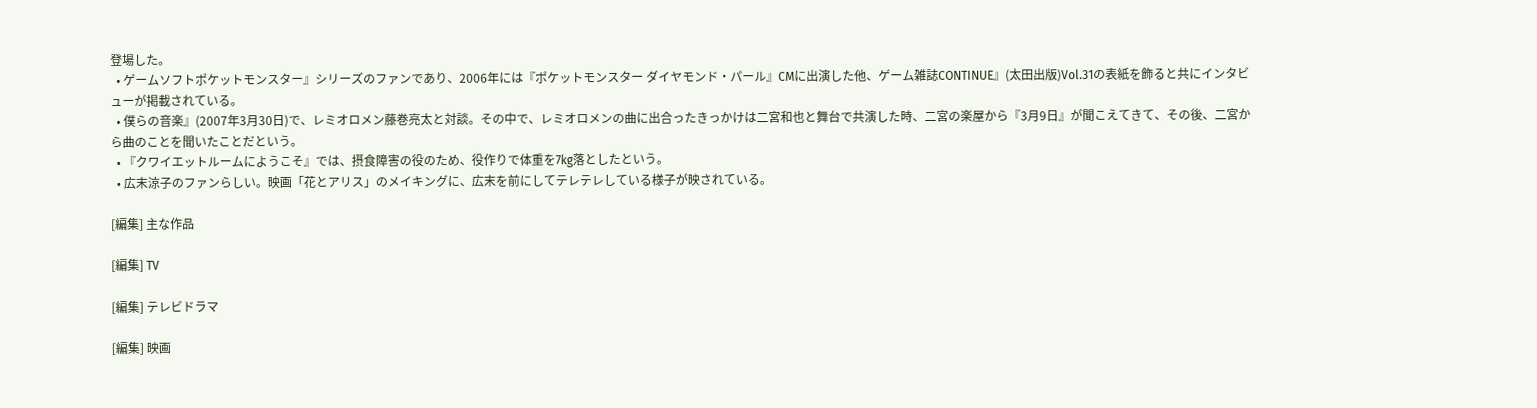登場した。
  • ゲームソフトポケットモンスター』シリーズのファンであり、2006年には『ポケットモンスター ダイヤモンド・パール』CMに出演した他、ゲーム雑誌CONTINUE』(太田出版)Vol.31の表紙を飾ると共にインタビューが掲載されている。
  • 僕らの音楽』(2007年3月30日)で、レミオロメン藤巻亮太と対談。その中で、レミオロメンの曲に出合ったきっかけは二宮和也と舞台で共演した時、二宮の楽屋から『3月9日』が聞こえてきて、その後、二宮から曲のことを聞いたことだという。
  • 『クワイエットルームにようこそ』では、摂食障害の役のため、役作りで体重を7kg落としたという。
  • 広末涼子のファンらしい。映画「花とアリス」のメイキングに、広末を前にしてテレテレしている様子が映されている。

[編集] 主な作品

[編集] TV

[編集] テレビドラマ

[編集] 映画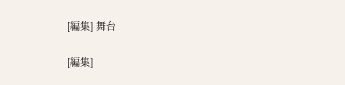[編集] 舞台

[編集]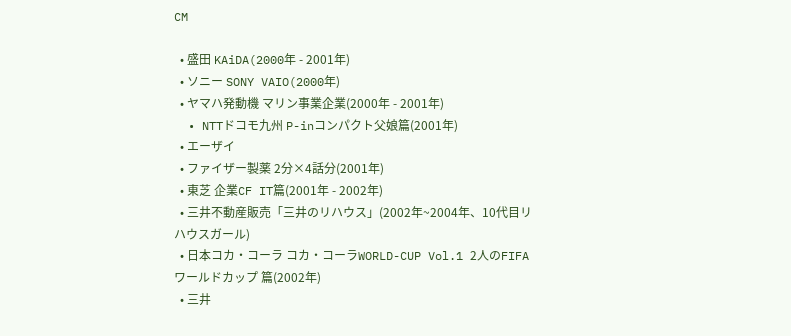CM

  • 盛田 KAiDA(2000年 - 2001年)
  • ソニー SONY VAIO(2000年)
  • ヤマハ発動機 マリン事業企業(2000年 - 2001年)
  • NTTドコモ九州 P-inコンパクト父娘篇(2001年)
  • エーザイ
  • ファイザー製薬 2分×4話分(2001年)
  • 東芝 企業CF IT篇(2001年 - 2002年)
  • 三井不動産販売「三井のリハウス」(2002年~2004年、10代目リハウスガール)
  • 日本コカ・コーラ コカ・コーラWORLD-CUP Vol.1 2人のFIFAワールドカップ 篇(2002年)
  • 三井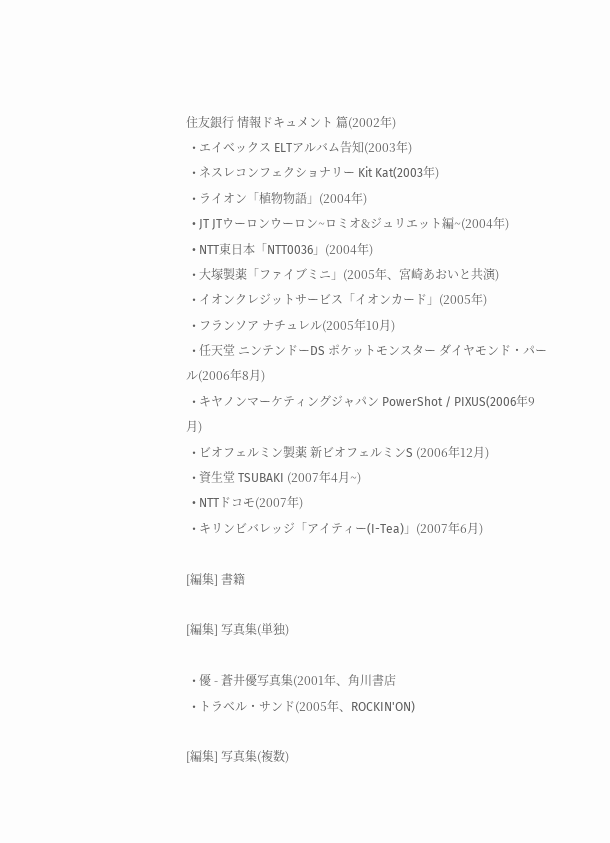住友銀行 情報ドキュメント 篇(2002年)
  • エイベックス ELTアルバム告知(2003年)
  • ネスレコンフェクショナリー Kit Kat(2003年)
  • ライオン「植物物語」(2004年)
  • JT JTウーロンウーロン~ロミオ&ジュリエット編~(2004年)
  • NTT東日本「NTT0036」(2004年)
  • 大塚製薬「ファイブミニ」(2005年、宮崎あおいと共演)
  • イオンクレジットサービス「イオンカード」(2005年)
  • フランソア ナチュレル(2005年10月)
  • 任天堂 ニンテンドーDS ポケットモンスター ダイヤモンド・パール(2006年8月)
  • キヤノンマーケティングジャパン PowerShot / PIXUS(2006年9月)
  • ビオフェルミン製薬 新ビオフェルミンS (2006年12月)
  • 資生堂 TSUBAKI (2007年4月~)
  • NTTドコモ(2007年)
  • キリンビバレッジ「アイティー(I-Tea)」(2007年6月)

[編集] 書籍

[編集] 写真集(単独)

  • 優 - 蒼井優写真集(2001年、角川書店
  • トラベル・サンド(2005年、ROCKIN'ON)

[編集] 写真集(複数)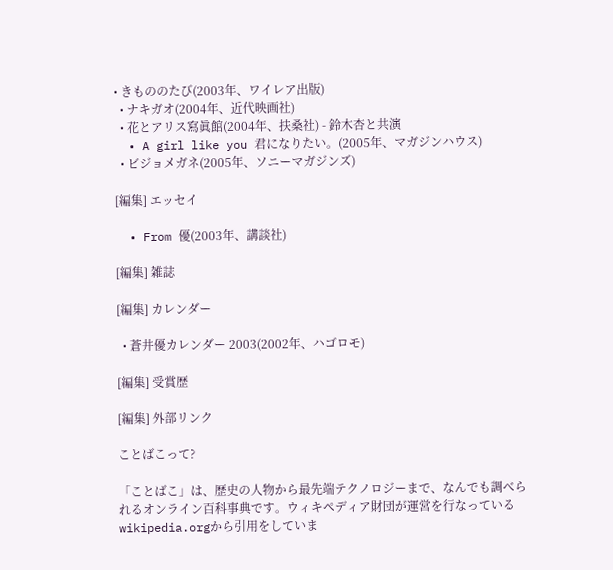• きもののたび(2003年、ワイレア出版)
  • ナキガオ(2004年、近代映画社)
  • 花とアリス寫眞館(2004年、扶桑社) - 鈴木杏と共演
  • A girl like you 君になりたい。(2005年、マガジンハウス)
  • ビジョメガネ(2005年、ソニーマガジンズ)

[編集] エッセイ

  • From 優(2003年、講談社)

[編集] 雑誌

[編集] カレンダー

  • 蒼井優カレンダー 2003(2002年、ハゴロモ)

[編集] 受賞歴

[編集] 外部リンク

ことばこって?

「ことばこ」は、歴史の人物から最先端テクノロジーまで、なんでも調べられるオンライン百科事典です。ウィキペディア財団が運営を行なっているwikipedia.orgから引用をしていま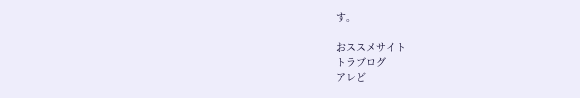す。

おススメサイト
トラブログ
アレど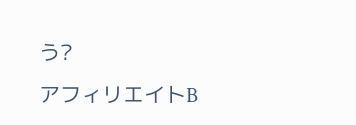う?
アフィリエイトB